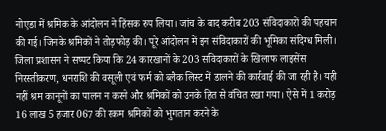नोएडा में श्रमिक के आंदोलन ने हिंसक रुप लिया। जांच के बाद करीब 203 संविदाकारों की पहचान की गई। जिनके श्रमिकों ने तोड़फोड़ की। पूरे आंदोलन में इन संविदाकारों की भूमिका संदिग्ध मिली। जिला प्रशासन ने सष्पट किया कि 24 कारखानों के 203 सविदाकारों के खिलाफ लाइसेंस निरस्तीकरण, धनराशि की वसूली एवं फर्म को ब्लैक लिस्ट में डालने की कार्रवाई की जा रही है। यही नहीं श्रम कानूनों का पालन न करने और श्रमिकों को उनके हित से वंचित रखा गया। ऐसे में 1 करोड़ 16 लाख 5 हजार 067 की रकम श्रमिकों को भुगतान करने के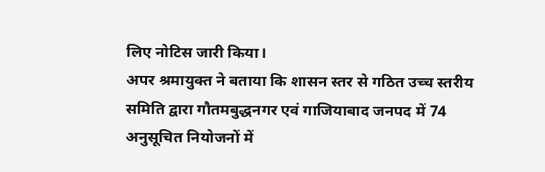लिए नोटिस जारी किया।
अपर श्रमायुक्त ने बताया कि शासन स्तर से गठित उच्च स्तरीय समिति द्वारा गौतमबुद्धनगर एवं गाजियाबाद जनपद में 74 अनुसूचित नियोजनों में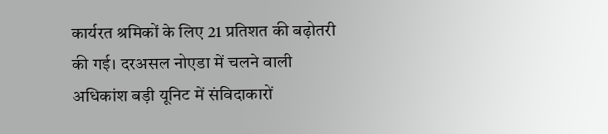कार्यरत श्रमिकों के लिए 21 प्रतिशत की बढ़ोतरी की गई। दरअसल नोएडा में चलने वाली अधिकांश बड़ी यूनिट में संविदाकारों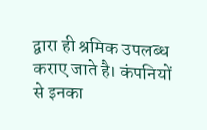द्वारा ही श्रमिक उपलब्ध कराए जाते है। कंपनियों से इनका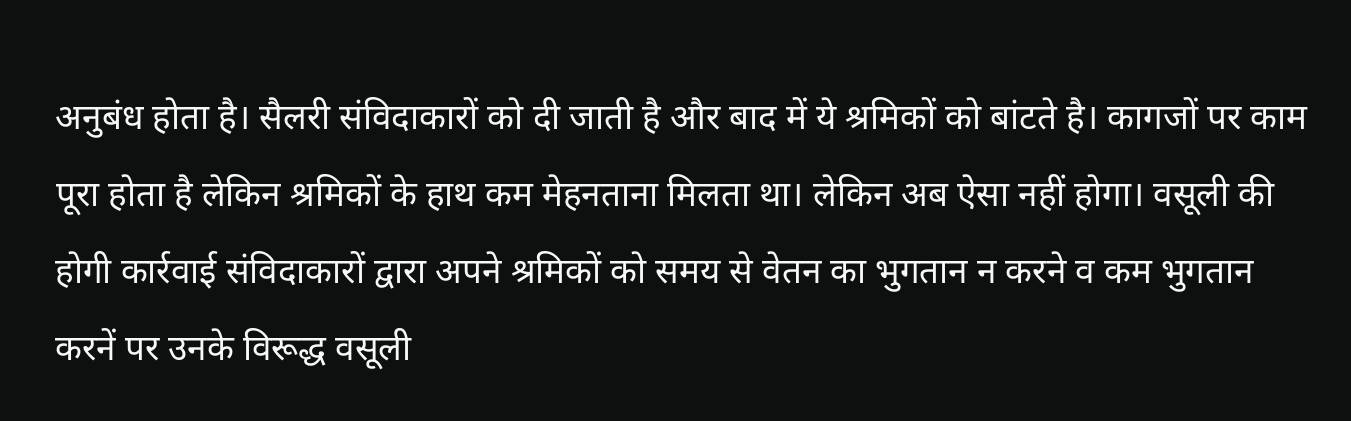अनुबंध होता है। सैलरी संविदाकारों को दी जाती है और बाद में ये श्रमिकों को बांटते है। कागजों पर काम पूरा होता है लेकिन श्रमिकों के हाथ कम मेहनताना मिलता था। लेकिन अब ऐसा नहीं होगा। वसूली की होगी कार्रवाई संविदाकारों द्वारा अपने श्रमिकों को समय से वेतन का भुगतान न करने व कम भुगतान करनें पर उनके विरूद्ध वसूली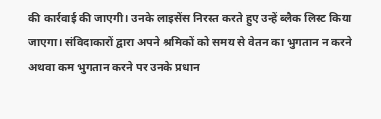की कार्रवाई की जाएगी। उनके लाइसेंस निरस्त करते हुए उन्हें ब्लैक लिस्ट किया जाएगा। संविदाकारों द्वारा अपने श्रमिकों को समय से वेतन का भुगतान न करने अथवा कम भुगतान करने पर उनके प्रधान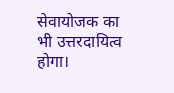सेवायोजक का भी उत्तरदायित्व होगा।